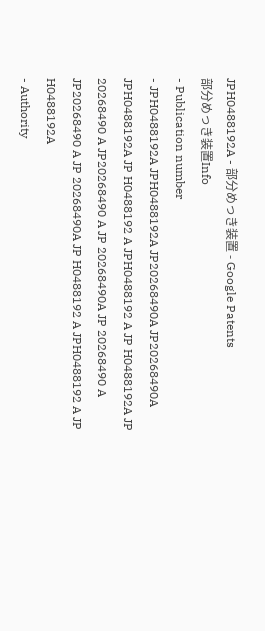JPH0488192A - 部分めっき装置 - Google Patents
部分めっき装置Info
- Publication number
- JPH0488192A JPH0488192A JP20268490A JP20268490A JPH0488192A JP H0488192 A JPH0488192 A JP H0488192A JP 20268490 A JP20268490 A JP 20268490A JP 20268490 A JP20268490 A JP 20268490A JP H0488192 A JPH0488192 A JP H0488192A
- Authority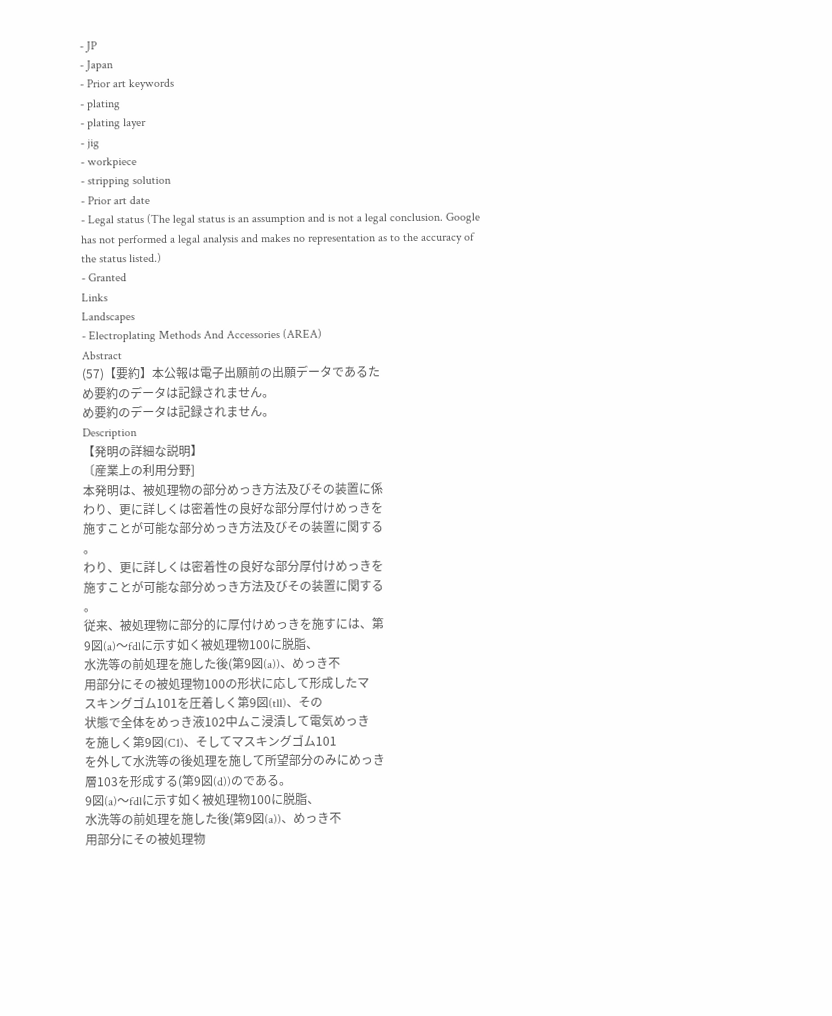- JP
- Japan
- Prior art keywords
- plating
- plating layer
- jig
- workpiece
- stripping solution
- Prior art date
- Legal status (The legal status is an assumption and is not a legal conclusion. Google has not performed a legal analysis and makes no representation as to the accuracy of the status listed.)
- Granted
Links
Landscapes
- Electroplating Methods And Accessories (AREA)
Abstract
(57)【要約】本公報は電子出願前の出願データであるた
め要約のデータは記録されません。
め要約のデータは記録されません。
Description
【発明の詳細な説明】
〔産業上の利用分野]
本発明は、被処理物の部分めっき方法及びその装置に係
わり、更に詳しくは密着性の良好な部分厚付けめっきを
施すことが可能な部分めっき方法及びその装置に関する
。
わり、更に詳しくは密着性の良好な部分厚付けめっきを
施すことが可能な部分めっき方法及びその装置に関する
。
従来、被処理物に部分的に厚付けめっきを施すには、第
9図(a)〜fdlに示す如く被処理物100に脱脂、
水洗等の前処理を施した後(第9図(a))、めっき不
用部分にその被処理物100の形状に応して形成したマ
スキングゴム101を圧着しく第9図(tll)、その
状態で全体をめっき液102中ムこ浸漬して電気めっき
を施しく第9図(C1)、そしてマスキングゴム101
を外して水洗等の後処理を施して所望部分のみにめっき
層103を形成する(第9図(d))のである。
9図(a)〜fdlに示す如く被処理物100に脱脂、
水洗等の前処理を施した後(第9図(a))、めっき不
用部分にその被処理物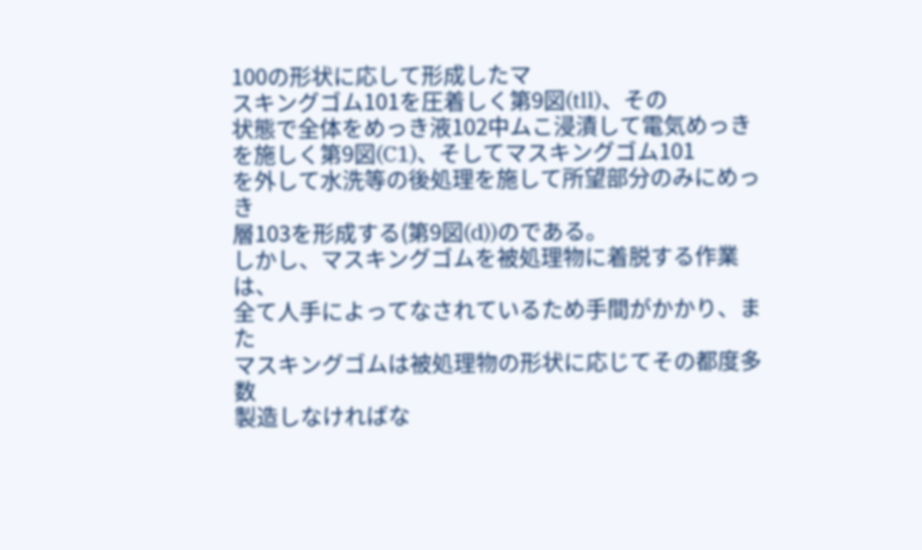100の形状に応して形成したマ
スキングゴム101を圧着しく第9図(tll)、その
状態で全体をめっき液102中ムこ浸漬して電気めっき
を施しく第9図(C1)、そしてマスキングゴム101
を外して水洗等の後処理を施して所望部分のみにめっき
層103を形成する(第9図(d))のである。
しかし、マスキングゴムを被処理物に着脱する作業は、
全て人手によってなされているため手間がかかり、また
マスキングゴムは被処理物の形状に応じてその都度多数
製造しなければな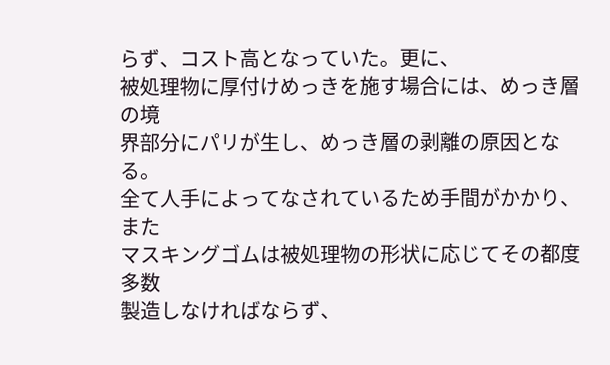らず、コスト高となっていた。更に、
被処理物に厚付けめっきを施す場合には、めっき層の境
界部分にパリが生し、めっき層の剥離の原因となる。
全て人手によってなされているため手間がかかり、また
マスキングゴムは被処理物の形状に応じてその都度多数
製造しなければならず、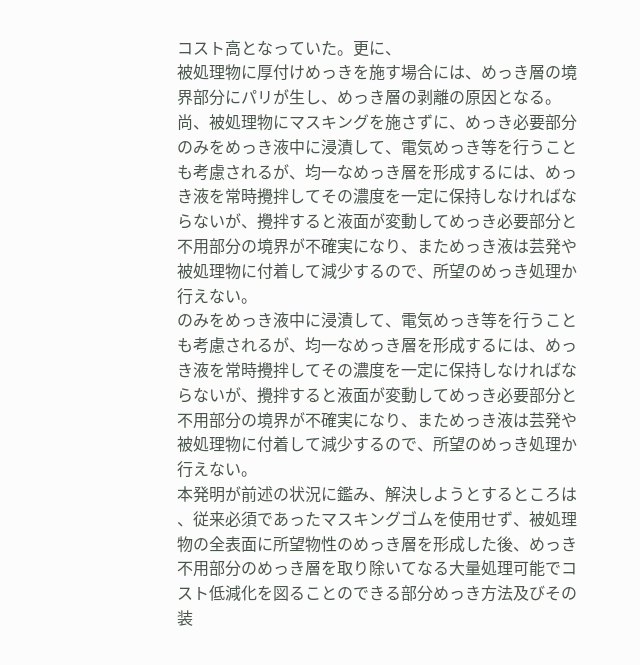コスト高となっていた。更に、
被処理物に厚付けめっきを施す場合には、めっき層の境
界部分にパリが生し、めっき層の剥離の原因となる。
尚、被処理物にマスキングを施さずに、めっき必要部分
のみをめっき液中に浸漬して、電気めっき等を行うこと
も考慮されるが、均一なめっき層を形成するには、めっ
き液を常時攪拌してその濃度を一定に保持しなければな
らないが、攪拌すると液面が変動してめっき必要部分と
不用部分の境界が不確実になり、まためっき液は芸発や
被処理物に付着して減少するので、所望のめっき処理か
行えない。
のみをめっき液中に浸漬して、電気めっき等を行うこと
も考慮されるが、均一なめっき層を形成するには、めっ
き液を常時攪拌してその濃度を一定に保持しなければな
らないが、攪拌すると液面が変動してめっき必要部分と
不用部分の境界が不確実になり、まためっき液は芸発や
被処理物に付着して減少するので、所望のめっき処理か
行えない。
本発明が前述の状況に鑑み、解決しようとするところは
、従来必須であったマスキングゴムを使用せず、被処理
物の全表面に所望物性のめっき層を形成した後、めっき
不用部分のめっき層を取り除いてなる大量処理可能でコ
スト低減化を図ることのできる部分めっき方法及びその
装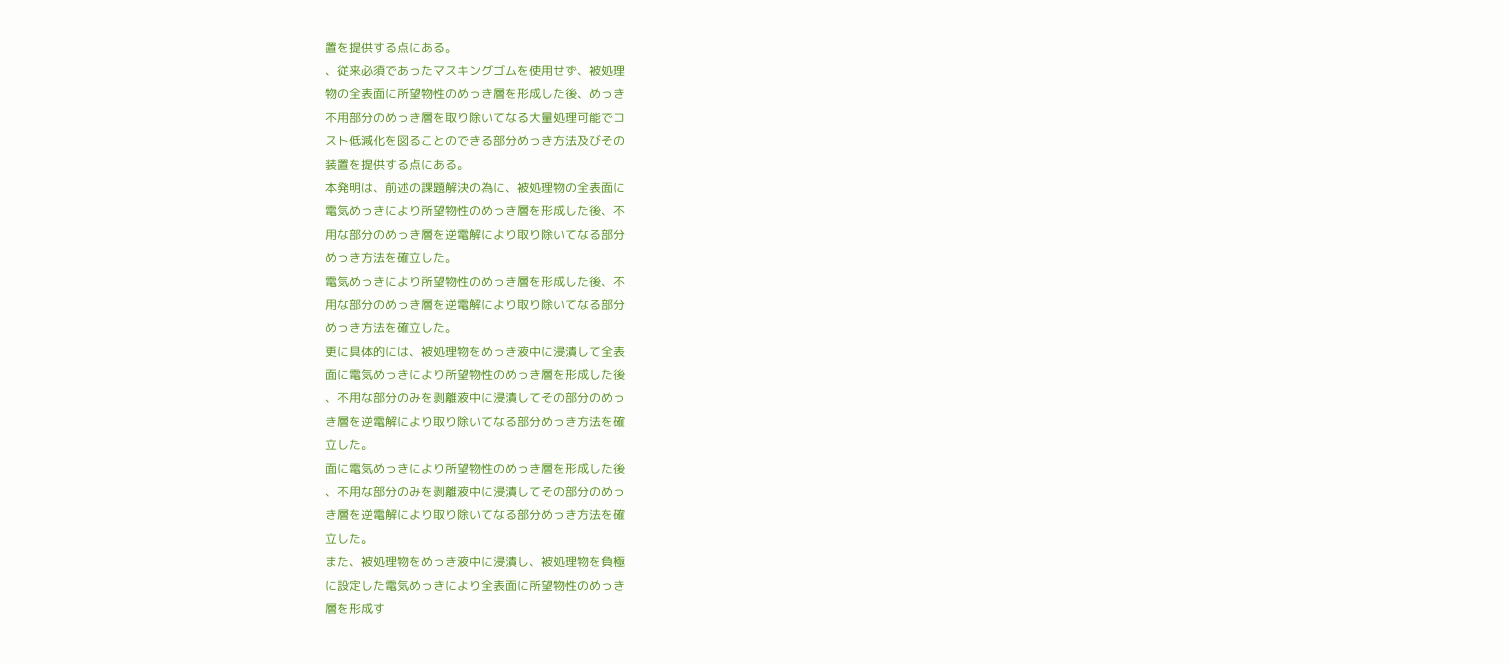置を提供する点にある。
、従来必須であったマスキングゴムを使用せず、被処理
物の全表面に所望物性のめっき層を形成した後、めっき
不用部分のめっき層を取り除いてなる大量処理可能でコ
スト低減化を図ることのできる部分めっき方法及びその
装置を提供する点にある。
本発明は、前述の課題解決の為に、被処理物の全表面に
電気めっきにより所望物性のめっき層を形成した後、不
用な部分のめっき層を逆電解により取り除いてなる部分
めっき方法を確立した。
電気めっきにより所望物性のめっき層を形成した後、不
用な部分のめっき層を逆電解により取り除いてなる部分
めっき方法を確立した。
更に具体的には、被処理物をめっき液中に浸漬して全表
面に電気めっきにより所望物性のめっき層を形成した後
、不用な部分のみを剥離液中に浸漬してその部分のめっ
き層を逆電解により取り除いてなる部分めっき方法を確
立した。
面に電気めっきにより所望物性のめっき層を形成した後
、不用な部分のみを剥離液中に浸漬してその部分のめっ
き層を逆電解により取り除いてなる部分めっき方法を確
立した。
また、被処理物をめっき液中に浸漬し、被処理物を負極
に設定した電気めっきにより全表面に所望物性のめっき
層を形成す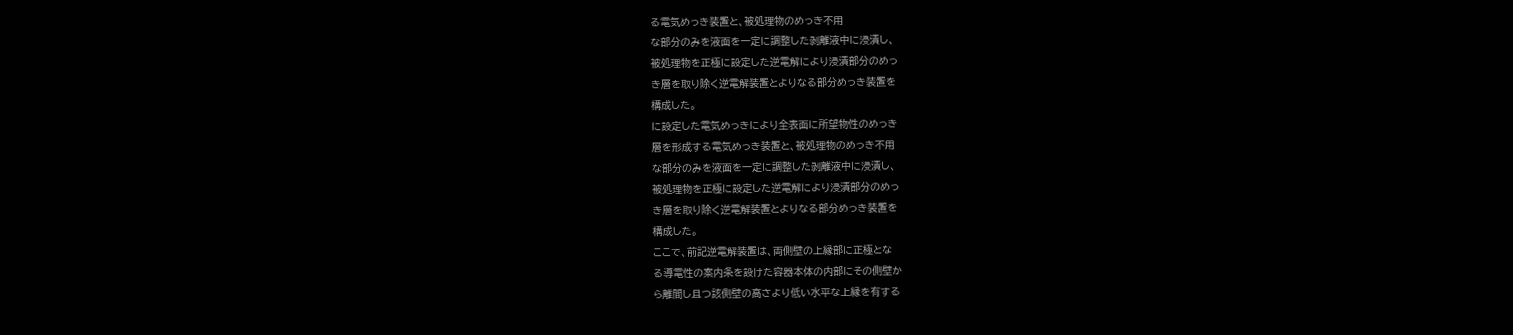る電気めっき装置と、被処理物のめっき不用
な部分のみを液面を一定に調整した剥離液中に浸漬し、
被処理物を正極に設定した逆電解により浸漬部分のめっ
き層を取り除く逆電解装置とよりなる部分めっき装置を
構成した。
に設定した電気めっきにより全表面に所望物性のめっき
層を形成する電気めっき装置と、被処理物のめっき不用
な部分のみを液面を一定に調整した剥離液中に浸漬し、
被処理物を正極に設定した逆電解により浸漬部分のめっ
き層を取り除く逆電解装置とよりなる部分めっき装置を
構成した。
ここで、前記逆電解装置は、両側壁の上縁部に正極とな
る導電性の案内条を設けた容器本体の内部にその側壁か
ら離間し且つ該側壁の高さより低い水平な上縁を有する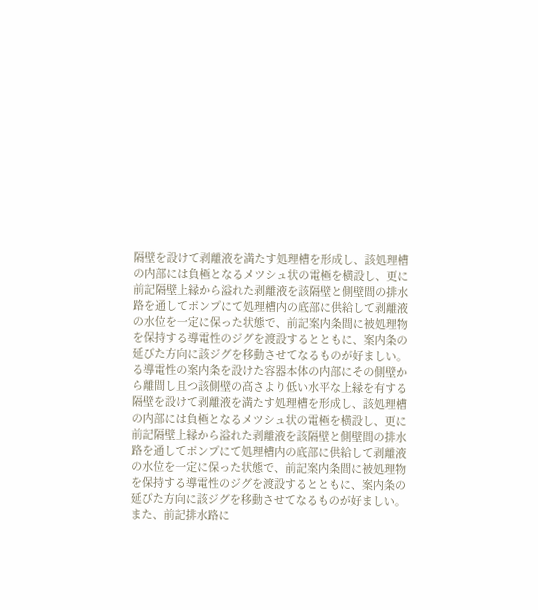隔壁を設けて剥離液を満たす処理槽を形成し、該処理槽
の内部には負極となるメツシュ状の電極を横設し、更に
前記隔壁上縁から溢れた剥離液を該隔壁と側壁間の排水
路を通してポンプにて処理槽内の底部に供給して剥離液
の水位を一定に保った状態で、前記案内条間に被処理物
を保持する導電性のジグを渡設するとともに、案内条の
延びた方向に該ジグを移動させてなるものが好ましい。
る導電性の案内条を設けた容器本体の内部にその側壁か
ら離間し且つ該側壁の高さより低い水平な上縁を有する
隔壁を設けて剥離液を満たす処理槽を形成し、該処理槽
の内部には負極となるメツシュ状の電極を横設し、更に
前記隔壁上縁から溢れた剥離液を該隔壁と側壁間の排水
路を通してポンプにて処理槽内の底部に供給して剥離液
の水位を一定に保った状態で、前記案内条間に被処理物
を保持する導電性のジグを渡設するとともに、案内条の
延びた方向に該ジグを移動させてなるものが好ましい。
また、前記排水路に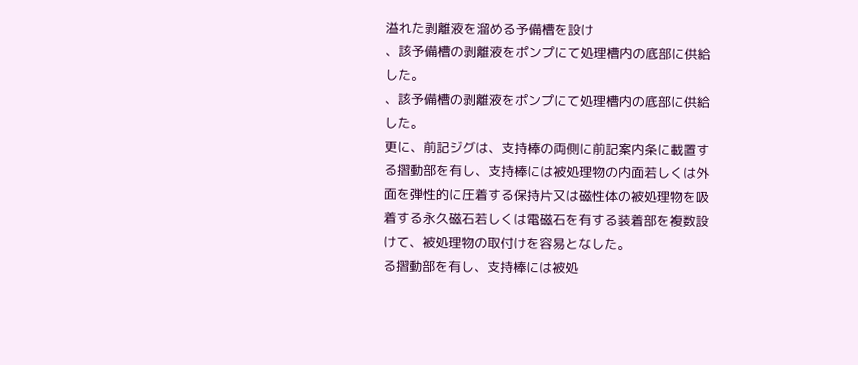溢れた剥離液を溜める予備槽を設け
、該予備槽の剥離液をポンプにて処理槽内の底部に供給
した。
、該予備槽の剥離液をポンプにて処理槽内の底部に供給
した。
更に、前記ジグは、支持棒の両側に前記案内条に載置す
る摺動部を有し、支持棒には被処理物の内面若しくは外
面を弾性的に圧着する保持片又は磁性体の被処理物を吸
着する永久磁石若しくは電磁石を有する装着部を複数設
けて、被処理物の取付けを容易となした。
る摺動部を有し、支持棒には被処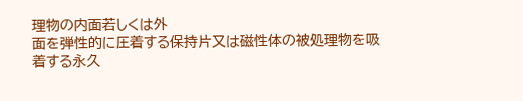理物の内面若しくは外
面を弾性的に圧着する保持片又は磁性体の被処理物を吸
着する永久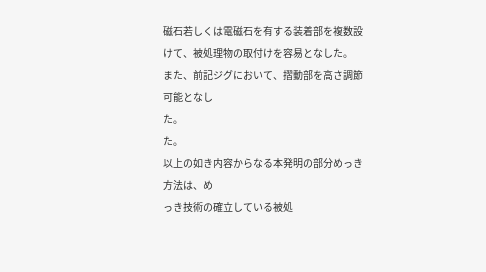磁石若しくは電磁石を有する装着部を複数設
けて、被処理物の取付けを容易となした。
また、前記ジグにおいて、摺動部を高さ調節可能となし
た。
た。
以上の如き内容からなる本発明の部分めっき方法は、め
っき技術の確立している被処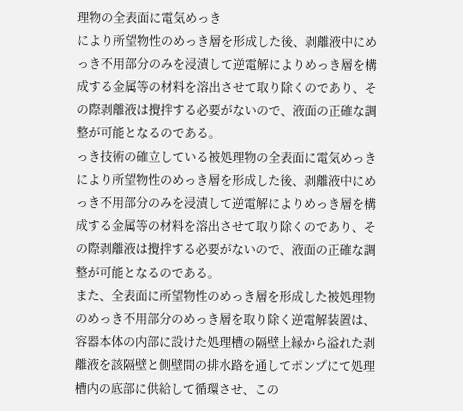理物の全表面に電気めっき
により所望物性のめっき層を形成した後、剥離液中にめ
っき不用部分のみを浸漬して逆電解によりめっき層を構
成する金属等の材料を溶出させて取り除くのであり、そ
の際剥離液は攪拌する必要がないので、液面の正確な調
整が可能となるのである。
っき技術の確立している被処理物の全表面に電気めっき
により所望物性のめっき層を形成した後、剥離液中にめ
っき不用部分のみを浸漬して逆電解によりめっき層を構
成する金属等の材料を溶出させて取り除くのであり、そ
の際剥離液は攪拌する必要がないので、液面の正確な調
整が可能となるのである。
また、全表面に所望物性のめっき層を形成した被処理物
のめっき不用部分のめっき層を取り除く逆電解装置は、
容器本体の内部に設けた処理槽の隔壁上縁から溢れた剥
離液を該隔壁と側壁間の排水路を通してポンプにて処理
槽内の底部に供給して循環させ、この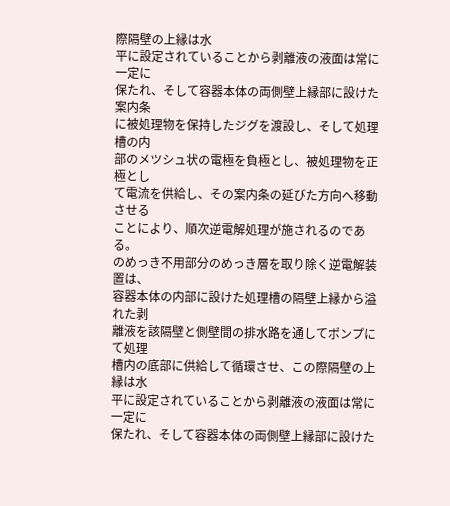際隔壁の上縁は水
平に設定されていることから剥離液の液面は常に一定に
保たれ、そして容器本体の両側壁上縁部に設けた案内条
に被処理物を保持したジグを渡設し、そして処理槽の内
部のメツシュ状の電極を負極とし、被処理物を正極とし
て電流を供給し、その案内条の延びた方向へ移動させる
ことにより、順次逆電解処理が施されるのである。
のめっき不用部分のめっき層を取り除く逆電解装置は、
容器本体の内部に設けた処理槽の隔壁上縁から溢れた剥
離液を該隔壁と側壁間の排水路を通してポンプにて処理
槽内の底部に供給して循環させ、この際隔壁の上縁は水
平に設定されていることから剥離液の液面は常に一定に
保たれ、そして容器本体の両側壁上縁部に設けた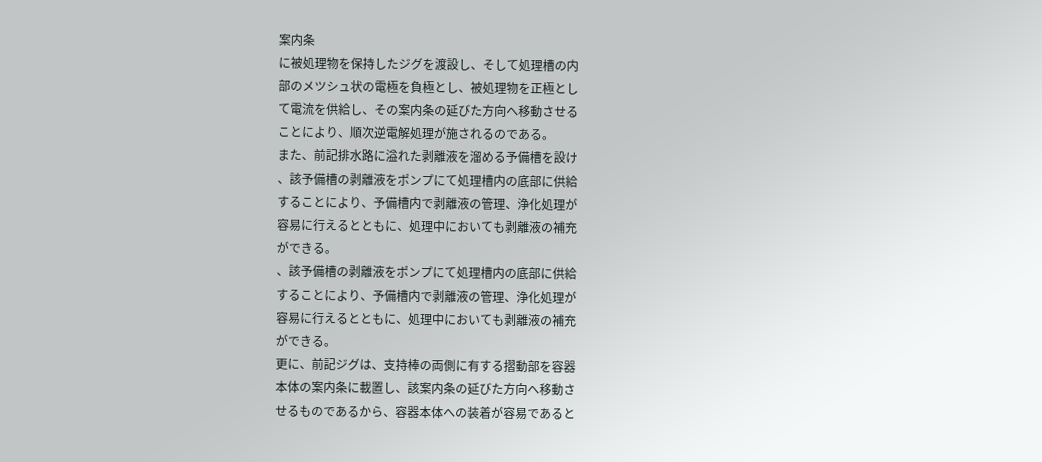案内条
に被処理物を保持したジグを渡設し、そして処理槽の内
部のメツシュ状の電極を負極とし、被処理物を正極とし
て電流を供給し、その案内条の延びた方向へ移動させる
ことにより、順次逆電解処理が施されるのである。
また、前記排水路に溢れた剥離液を溜める予備槽を設け
、該予備槽の剥離液をポンプにて処理槽内の底部に供給
することにより、予備槽内で剥離液の管理、浄化処理が
容易に行えるとともに、処理中においても剥離液の補充
ができる。
、該予備槽の剥離液をポンプにて処理槽内の底部に供給
することにより、予備槽内で剥離液の管理、浄化処理が
容易に行えるとともに、処理中においても剥離液の補充
ができる。
更に、前記ジグは、支持棒の両側に有する摺動部を容器
本体の案内条に載置し、該案内条の延びた方向へ移動さ
せるものであるから、容器本体への装着が容易であると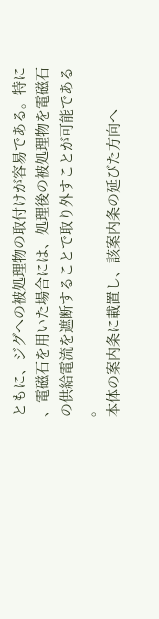ともに、ジグへの被処理物の取付けが容易である。特に
、電磁石を用いた場合には、処理後の被処理物を電磁石
の供給電流を遮断することで取り外すことが可能である
。
本体の案内条に載置し、該案内条の延びた方向へ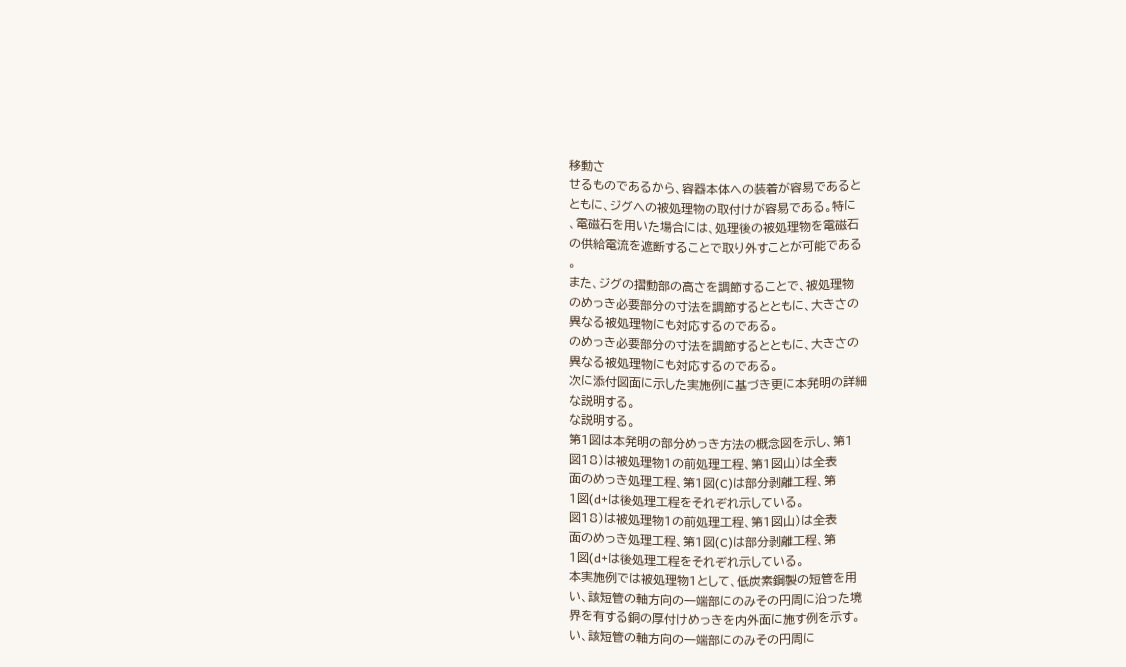移動さ
せるものであるから、容器本体への装着が容易であると
ともに、ジグへの被処理物の取付けが容易である。特に
、電磁石を用いた場合には、処理後の被処理物を電磁石
の供給電流を遮断することで取り外すことが可能である
。
また、ジグの摺動部の高さを調節することで、被処理物
のめっき必要部分の寸法を調節するとともに、大きさの
異なる被処理物にも対応するのである。
のめっき必要部分の寸法を調節するとともに、大きさの
異なる被処理物にも対応するのである。
次に添付図面に示した実施例に基づき更に本発明の詳細
な説明する。
な説明する。
第1図は本発明の部分めっき方法の概念図を示し、第1
図18)は被処理物1の前処理工程、第1図山)は全表
面のめっき処理工程、第1図(C)は部分剥離工程、第
1図(d+は後処理工程をそれぞれ示している。
図18)は被処理物1の前処理工程、第1図山)は全表
面のめっき処理工程、第1図(C)は部分剥離工程、第
1図(d+は後処理工程をそれぞれ示している。
本実施例では被処理物1として、低炭素鋼製の短管を用
い、該短管の軸方向の一端部にのみその円周に沿った境
界を有する銅の厚付けめっきを内外面に施す例を示す。
い、該短管の軸方向の一端部にのみその円周に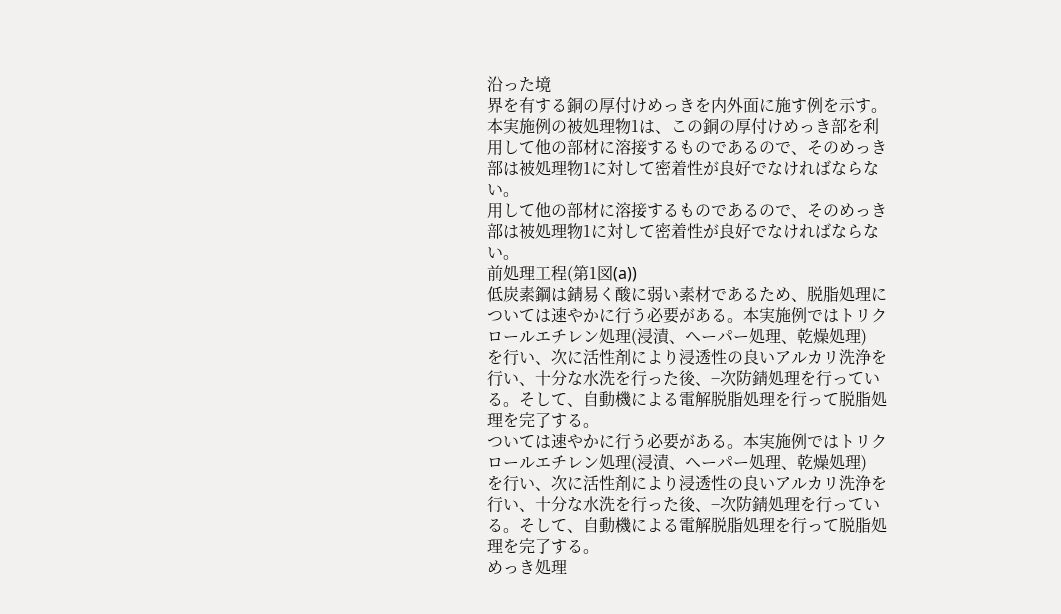沿った境
界を有する銅の厚付けめっきを内外面に施す例を示す。
本実施例の被処理物1は、この銅の厚付けめっき部を利
用して他の部材に溶接するものであるので、そのめっき
部は被処理物1に対して密着性が良好でなければならな
い。
用して他の部材に溶接するものであるので、そのめっき
部は被処理物1に対して密着性が良好でなければならな
い。
前処理工程(第1図(a))
低炭素鋼は錆易く酸に弱い素材であるため、脱脂処理に
ついては速やかに行う必要がある。本実施例ではトリク
ロールエチレン処理(浸漬、ヘーパー処理、乾燥処理)
を行い、次に活性剤により浸透性の良いアルカリ洗浄を
行い、十分な水洗を行った後、−次防錆処理を行ってい
る。そして、自動機による電解脱脂処理を行って脱脂処
理を完了する。
ついては速やかに行う必要がある。本実施例ではトリク
ロールエチレン処理(浸漬、ヘーパー処理、乾燥処理)
を行い、次に活性剤により浸透性の良いアルカリ洗浄を
行い、十分な水洗を行った後、−次防錆処理を行ってい
る。そして、自動機による電解脱脂処理を行って脱脂処
理を完了する。
めっき処理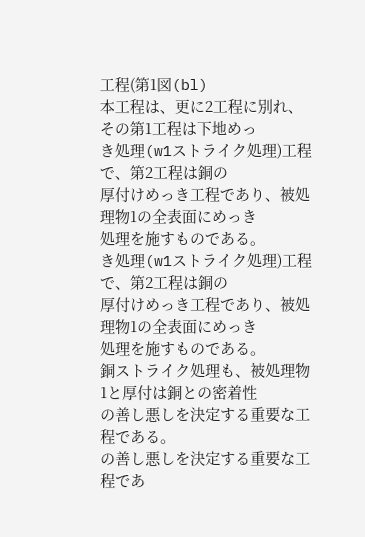工程(第1図(bl)
本工程は、更に2工程に別れ、その第1工程は下地めっ
き処理(w1ストライク処理)工程で、第2工程は銅の
厚付けめっき工程であり、被処理物1の全表面にめっき
処理を施すものである。
き処理(w1ストライク処理)工程で、第2工程は銅の
厚付けめっき工程であり、被処理物1の全表面にめっき
処理を施すものである。
銅ストライク処理も、被処理物1と厚付は銅との密着性
の善し悪しを決定する重要な工程である。
の善し悪しを決定する重要な工程であ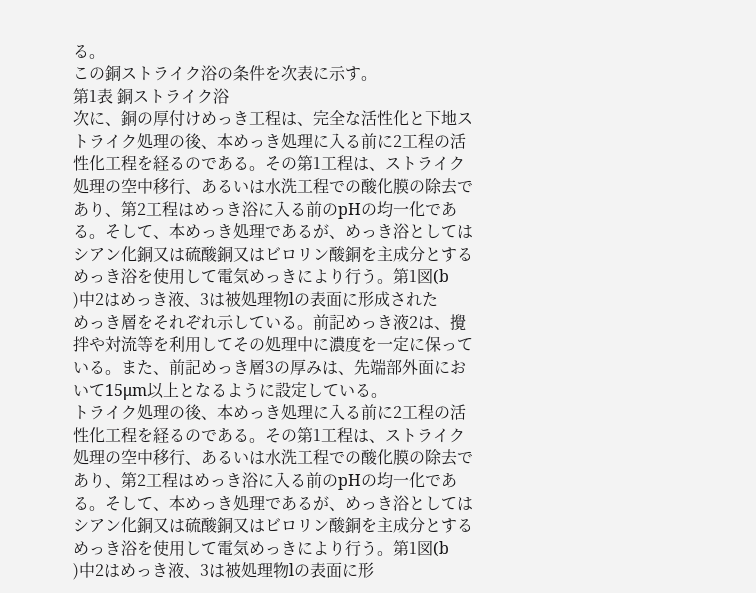る。
この銅ストライク浴の条件を次表に示す。
第1表 銅ストライク浴
次に、銅の厚付けめっき工程は、完全な活性化と下地ス
トライク処理の後、本めっき処理に入る前に2工程の活
性化工程を経るのである。その第1工程は、ストライク
処理の空中移行、あるいは水洗工程での酸化膜の除去で
あり、第2工程はめっき浴に入る前のpHの均一化であ
る。そして、本めっき処理であるが、めっき浴としては
シアン化銅又は硫酸銅又はビロリン酸銅を主成分とする
めっき浴を使用して電気めっきにより行う。第1図(b
)中2はめっき液、3は被処理物lの表面に形成された
めっき層をそれぞれ示している。前記めっき液2は、攪
拌や対流等を利用してその処理中に濃度を一定に保って
いる。また、前記めっき層3の厚みは、先端部外面にお
いて15μm以上となるように設定している。
トライク処理の後、本めっき処理に入る前に2工程の活
性化工程を経るのである。その第1工程は、ストライク
処理の空中移行、あるいは水洗工程での酸化膜の除去で
あり、第2工程はめっき浴に入る前のpHの均一化であ
る。そして、本めっき処理であるが、めっき浴としては
シアン化銅又は硫酸銅又はビロリン酸銅を主成分とする
めっき浴を使用して電気めっきにより行う。第1図(b
)中2はめっき液、3は被処理物lの表面に形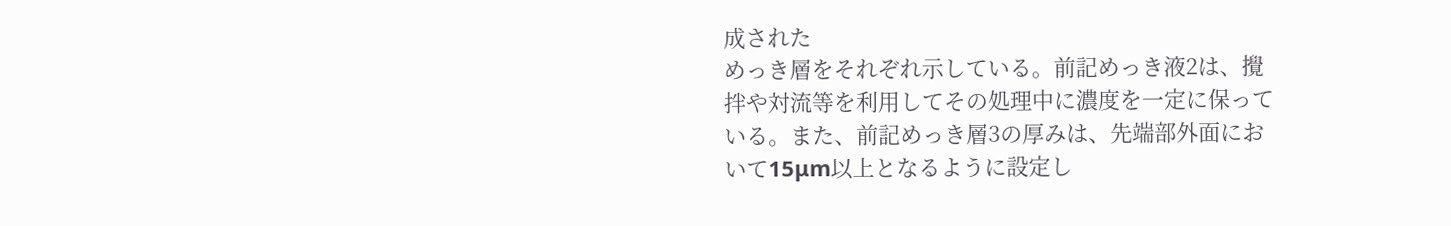成された
めっき層をそれぞれ示している。前記めっき液2は、攪
拌や対流等を利用してその処理中に濃度を一定に保って
いる。また、前記めっき層3の厚みは、先端部外面にお
いて15μm以上となるように設定し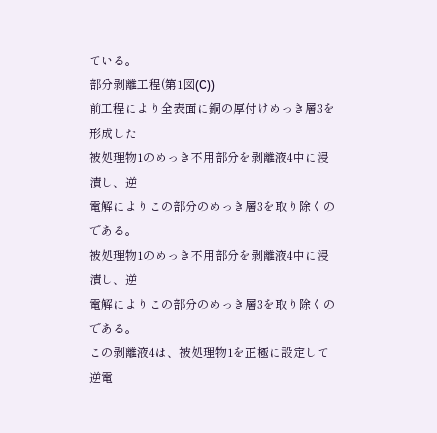ている。
部分剥離工程(第1図(C))
前工程により全表面に銅の厚付けめっき層3を形成した
被処理物1のめっき不用部分を剥離液4中に浸漬し、逆
電解によりこの部分のめっき層3を取り除くのである。
被処理物1のめっき不用部分を剥離液4中に浸漬し、逆
電解によりこの部分のめっき層3を取り除くのである。
この剥離液4は、被処理物1を正極に設定して逆電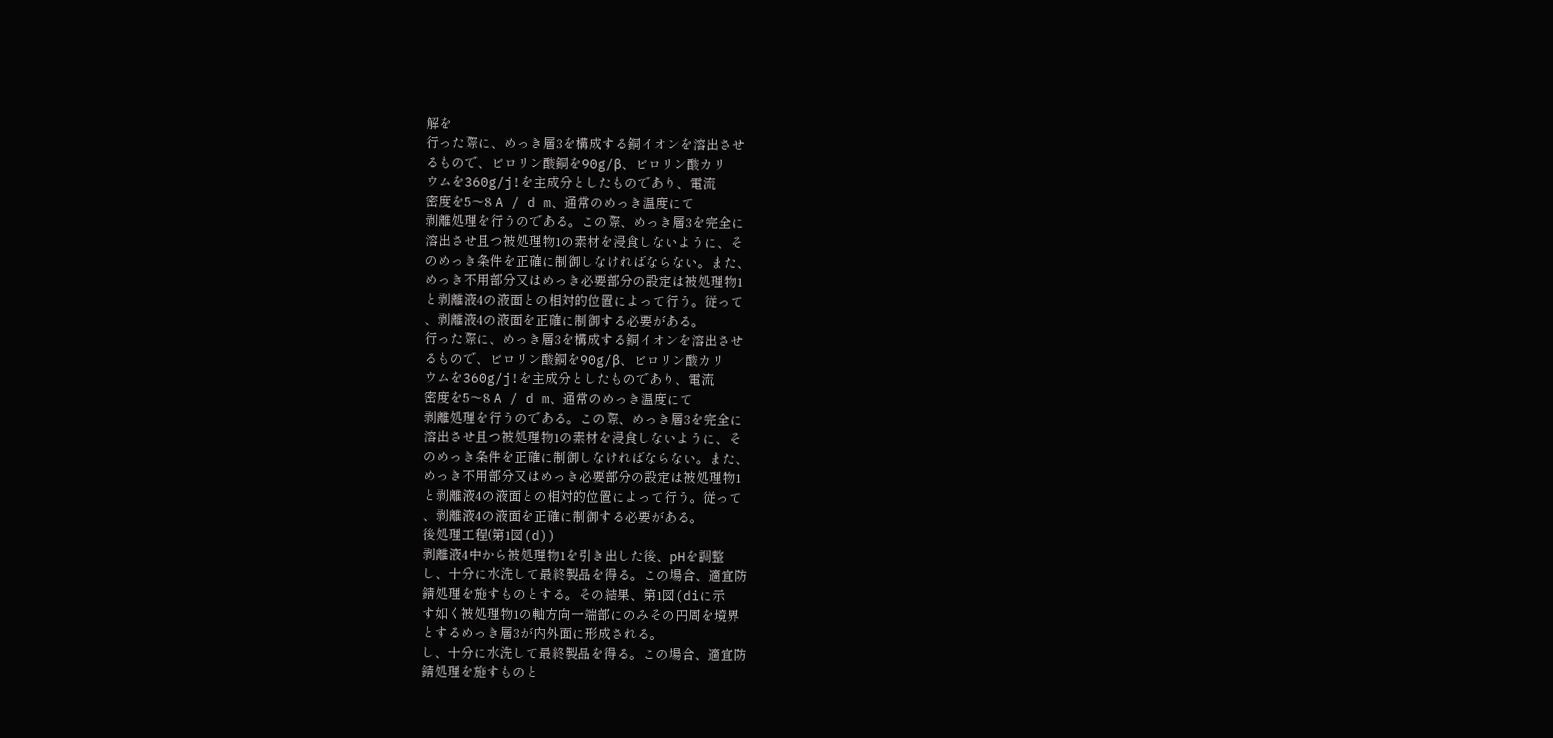解を
行った際に、めっき層3を構成する銅イオンを溶出させ
るもので、ビロリン酸銅を90g/β、ビロリン酸カリ
ウムを360g/j!を主成分としたものであり、電流
密度を5〜8 A / d m、通常のめっき温度にて
剥離処理を行うのである。この際、めっき層3を完全に
溶出させ且つ被処理物1の素材を浸食しないように、そ
のめっき条件を正確に制御しなければならない。また、
めっき不用部分又はめっき必要部分の設定は被処理物1
と剥離液4の液面との相対的位置によって行う。従って
、剥離液4の液面を正確に制御する必要がある。
行った際に、めっき層3を構成する銅イオンを溶出させ
るもので、ビロリン酸銅を90g/β、ビロリン酸カリ
ウムを360g/j!を主成分としたものであり、電流
密度を5〜8 A / d m、通常のめっき温度にて
剥離処理を行うのである。この際、めっき層3を完全に
溶出させ且つ被処理物1の素材を浸食しないように、そ
のめっき条件を正確に制御しなければならない。また、
めっき不用部分又はめっき必要部分の設定は被処理物1
と剥離液4の液面との相対的位置によって行う。従って
、剥離液4の液面を正確に制御する必要がある。
後処理工程(第1図(d))
剥離液4中から被処理物1を引き出した後、pHを調整
し、十分に水洗して最終製品を得る。この場合、適宜防
錆処理を施すものとする。その結果、第1図(diに示
す如く被処理物1の軸方向一端部にのみその円周を境界
とするめっき層3が内外面に形成される。
し、十分に水洗して最終製品を得る。この場合、適宜防
錆処理を施すものと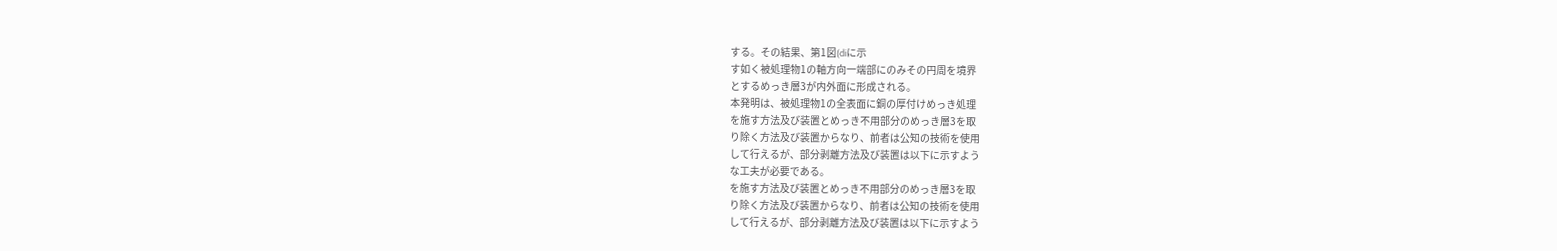する。その結果、第1図(diに示
す如く被処理物1の軸方向一端部にのみその円周を境界
とするめっき層3が内外面に形成される。
本発明は、被処理物1の全表面に銅の厚付けめっき処理
を施す方法及び装置とめっき不用部分のめっき層3を取
り除く方法及び装置からなり、前者は公知の技術を使用
して行えるが、部分剥離方法及び装置は以下に示すよう
な工夫が必要である。
を施す方法及び装置とめっき不用部分のめっき層3を取
り除く方法及び装置からなり、前者は公知の技術を使用
して行えるが、部分剥離方法及び装置は以下に示すよう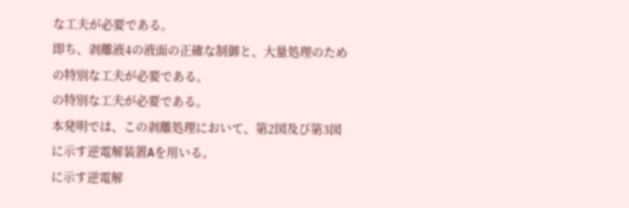な工夫が必要である。
即ち、剥離液4の液面の正確な制御と、大量処理のため
の特別な工夫が必要である。
の特別な工夫が必要である。
本発明では、この剥離処理において、第2図及び第3図
に示す逆電解装置Aを用いる。
に示す逆電解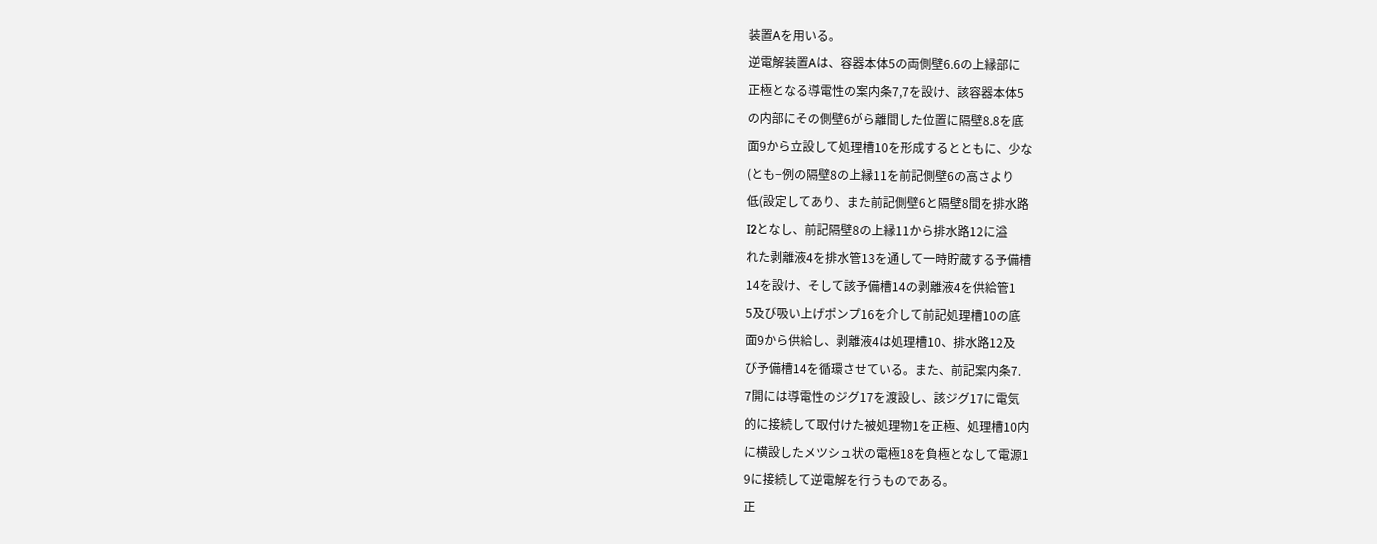装置Aを用いる。
逆電解装置Aは、容器本体5の両側壁6.6の上縁部に
正極となる導電性の案内条7,7を設け、該容器本体5
の内部にその側壁6がら離間した位置に隔壁8.8を底
面9から立設して処理槽10を形成するとともに、少な
(とも−例の隔壁8の上縁11を前記側壁6の高さより
低(設定してあり、また前記側壁6と隔壁8間を排水路
I2となし、前記隔壁8の上縁11から排水路12に溢
れた剥離液4を排水管13を通して一時貯蔵する予備槽
14を設け、そして該予備槽14の剥離液4を供給管1
5及び吸い上げポンプ16を介して前記処理槽10の底
面9から供給し、剥離液4は処理槽10、排水路12及
び予備槽14を循環させている。また、前記案内条7.
7開には導電性のジグ17を渡設し、該ジグ17に電気
的に接続して取付けた被処理物1を正極、処理槽10内
に横設したメツシュ状の電極18を負極となして電源1
9に接続して逆電解を行うものである。
正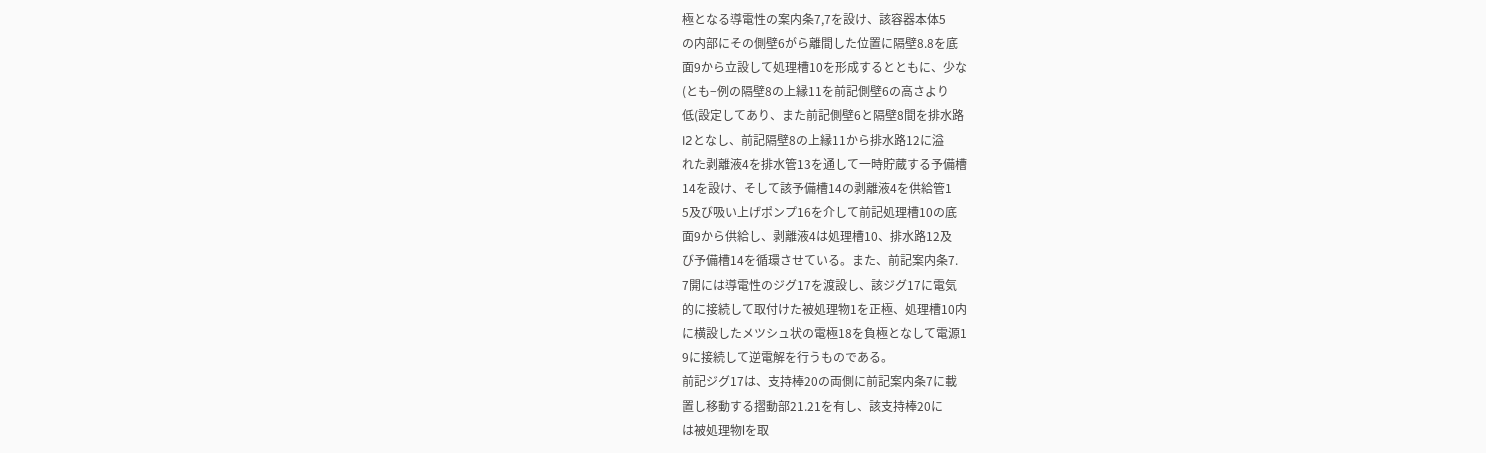極となる導電性の案内条7,7を設け、該容器本体5
の内部にその側壁6がら離間した位置に隔壁8.8を底
面9から立設して処理槽10を形成するとともに、少な
(とも−例の隔壁8の上縁11を前記側壁6の高さより
低(設定してあり、また前記側壁6と隔壁8間を排水路
I2となし、前記隔壁8の上縁11から排水路12に溢
れた剥離液4を排水管13を通して一時貯蔵する予備槽
14を設け、そして該予備槽14の剥離液4を供給管1
5及び吸い上げポンプ16を介して前記処理槽10の底
面9から供給し、剥離液4は処理槽10、排水路12及
び予備槽14を循環させている。また、前記案内条7.
7開には導電性のジグ17を渡設し、該ジグ17に電気
的に接続して取付けた被処理物1を正極、処理槽10内
に横設したメツシュ状の電極18を負極となして電源1
9に接続して逆電解を行うものである。
前記ジグ17は、支持棒20の両側に前記案内条7に載
置し移動する摺動部21.21を有し、該支持棒20に
は被処理物lを取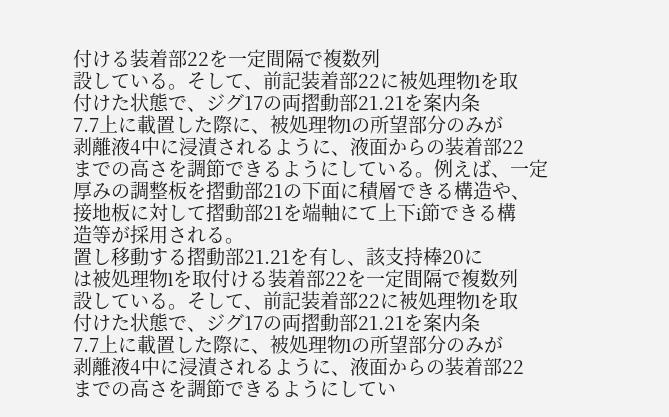付ける装着部22を一定間隔で複数列
設している。そして、前記装着部22に被処理物lを取
付けた状態で、ジグ17の両摺動部21.21を案内条
7.7上に載置した際に、被処理物lの所望部分のみが
剥離液4中に浸漬されるように、液面からの装着部22
までの高さを調節できるようにしている。例えば、一定
厚みの調整板を摺動部21の下面に積層できる構造や、
接地板に対して摺動部21を端軸にて上下i節できる構
造等が採用される。
置し移動する摺動部21.21を有し、該支持棒20に
は被処理物lを取付ける装着部22を一定間隔で複数列
設している。そして、前記装着部22に被処理物lを取
付けた状態で、ジグ17の両摺動部21.21を案内条
7.7上に載置した際に、被処理物lの所望部分のみが
剥離液4中に浸漬されるように、液面からの装着部22
までの高さを調節できるようにしてい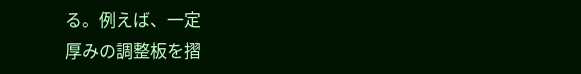る。例えば、一定
厚みの調整板を摺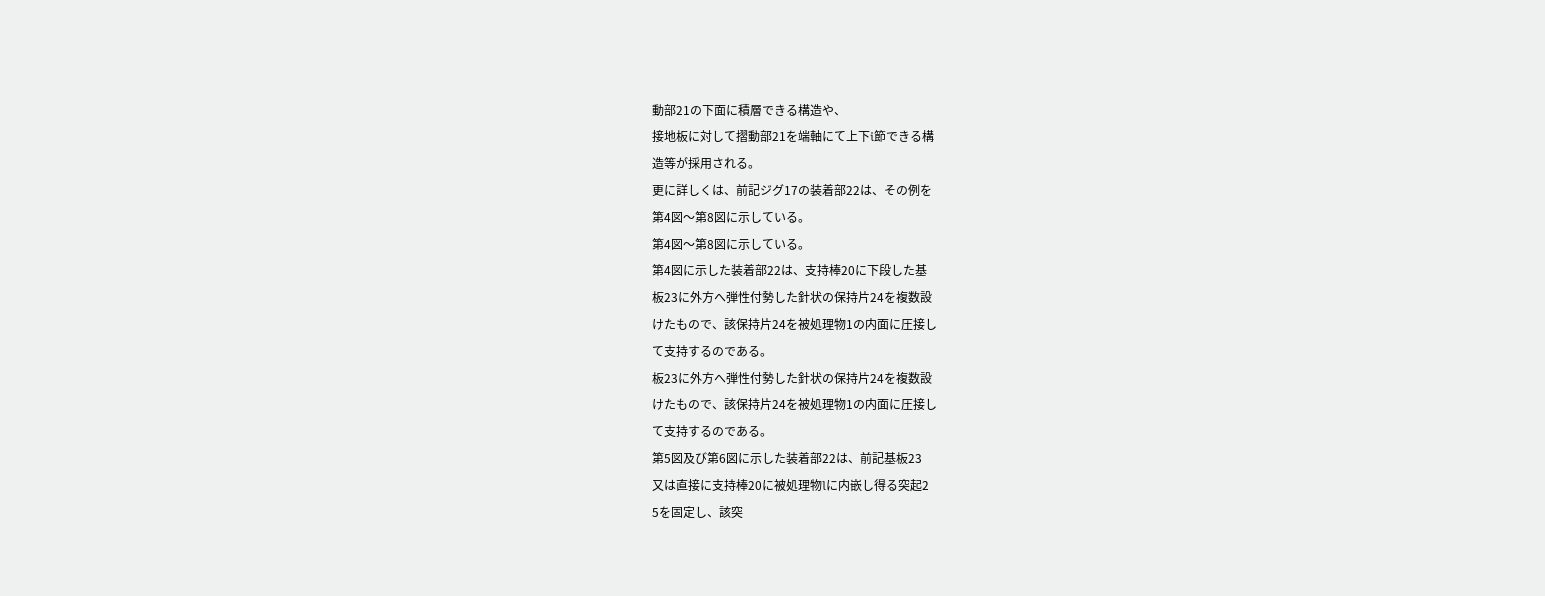動部21の下面に積層できる構造や、
接地板に対して摺動部21を端軸にて上下i節できる構
造等が採用される。
更に詳しくは、前記ジグ17の装着部22は、その例を
第4図〜第8図に示している。
第4図〜第8図に示している。
第4図に示した装着部22は、支持棒20に下段した基
板23に外方へ弾性付勢した針状の保持片24を複数設
けたもので、該保持片24を被処理物1の内面に圧接し
て支持するのである。
板23に外方へ弾性付勢した針状の保持片24を複数設
けたもので、該保持片24を被処理物1の内面に圧接し
て支持するのである。
第5図及び第6図に示した装着部22は、前記基板23
又は直接に支持棒20に被処理物lに内嵌し得る突起2
5を固定し、該突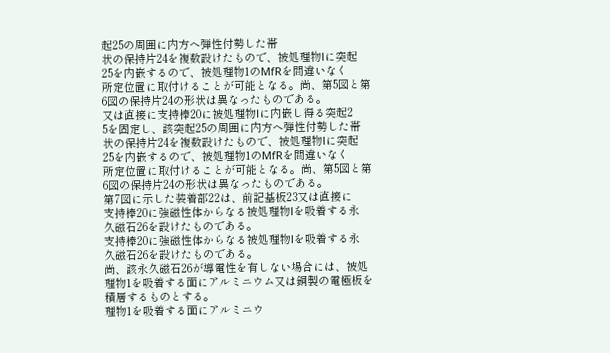起25の周囲に内方へ弾性付勢した帯
状の保持片24を複数設けたもので、被処理物lに突起
25を内嵌するので、被処理物1のMfRを間違いなく
所定位置に取付けることが可能となる。尚、第5図と第
6図の保持片24の形状は異なったものである。
又は直接に支持棒20に被処理物lに内嵌し得る突起2
5を固定し、該突起25の周囲に内方へ弾性付勢した帯
状の保持片24を複数設けたもので、被処理物lに突起
25を内嵌するので、被処理物1のMfRを間違いなく
所定位置に取付けることが可能となる。尚、第5図と第
6図の保持片24の形状は異なったものである。
第7図に示した装着部22は、前記基板23又は直接に
支持棒20に強磁性体からなる被処理物lを吸着する永
久磁石26を設けたものである。
支持棒20に強磁性体からなる被処理物lを吸着する永
久磁石26を設けたものである。
尚、該永久磁石26が導電性を有しない場合には、被処
理物1を吸着する面にアルミニウム又は銅製の電極板を
積層するものとする。
理物1を吸着する面にアルミニウ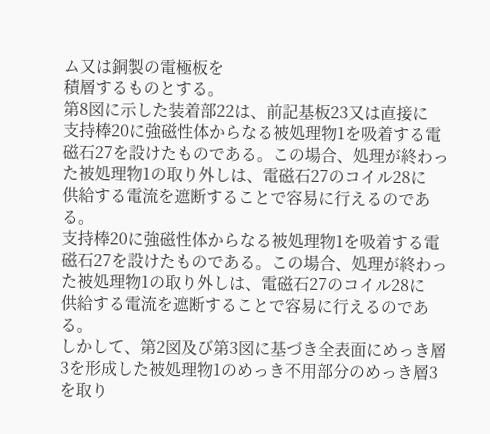ム又は銅製の電極板を
積層するものとする。
第8図に示した装着部22は、前記基板23又は直接に
支持棒20に強磁性体からなる被処理物1を吸着する電
磁石27を設けたものである。この場合、処理が終わっ
た被処理物1の取り外しは、電磁石27のコイル28に
供給する電流を遮断することで容易に行えるのである。
支持棒20に強磁性体からなる被処理物1を吸着する電
磁石27を設けたものである。この場合、処理が終わっ
た被処理物1の取り外しは、電磁石27のコイル28に
供給する電流を遮断することで容易に行えるのである。
しかして、第2図及び第3図に基づき全表面にめっき層
3を形成した被処理物1のめっき不用部分のめっき層3
を取り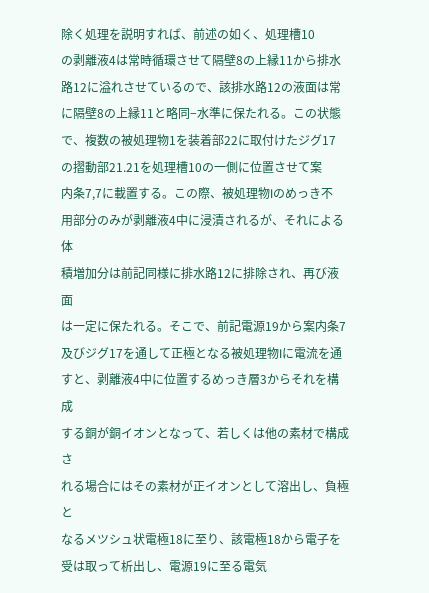除く処理を説明すれば、前述の如く、処理槽10
の剥離液4は常時循環させて隔壁8の上縁11から排水
路12に溢れさせているので、該排水路12の液面は常
に隔壁8の上縁11と略同−水準に保たれる。この状態
で、複数の被処理物1を装着部22に取付けたジグ17
の摺動部21.21を処理槽10の一側に位置させて案
内条7,7に載置する。この際、被処理物lのめっき不
用部分のみが剥離液4中に浸漬されるが、それによる体
積増加分は前記同様に排水路12に排除され、再び液面
は一定に保たれる。そこで、前記電源19から案内条7
及びジグ17を通して正極となる被処理物lに電流を通
すと、剥離液4中に位置するめっき層3からそれを構成
する銅が銅イオンとなって、若しくは他の素材で構成さ
れる場合にはその素材が正イオンとして溶出し、負極と
なるメツシュ状電極18に至り、該電極18から電子を
受は取って析出し、電源19に至る電気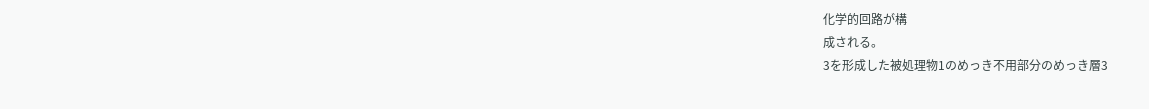化学的回路が構
成される。
3を形成した被処理物1のめっき不用部分のめっき層3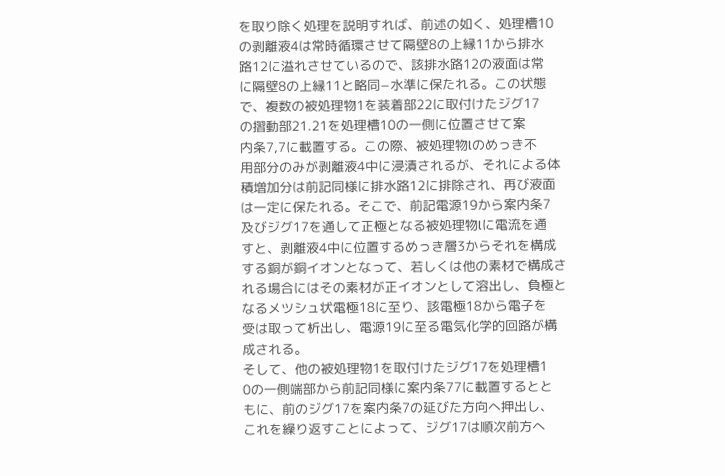を取り除く処理を説明すれば、前述の如く、処理槽10
の剥離液4は常時循環させて隔壁8の上縁11から排水
路12に溢れさせているので、該排水路12の液面は常
に隔壁8の上縁11と略同−水準に保たれる。この状態
で、複数の被処理物1を装着部22に取付けたジグ17
の摺動部21.21を処理槽10の一側に位置させて案
内条7,7に載置する。この際、被処理物lのめっき不
用部分のみが剥離液4中に浸漬されるが、それによる体
積増加分は前記同様に排水路12に排除され、再び液面
は一定に保たれる。そこで、前記電源19から案内条7
及びジグ17を通して正極となる被処理物lに電流を通
すと、剥離液4中に位置するめっき層3からそれを構成
する銅が銅イオンとなって、若しくは他の素材で構成さ
れる場合にはその素材が正イオンとして溶出し、負極と
なるメツシュ状電極18に至り、該電極18から電子を
受は取って析出し、電源19に至る電気化学的回路が構
成される。
そして、他の被処理物1を取付けたジグ17を処理槽1
0の一側端部から前記同様に案内条77に載置するとと
もに、前のジグ17を案内条7の延びた方向へ押出し、
これを繰り返すことによって、ジグ17は順次前方へ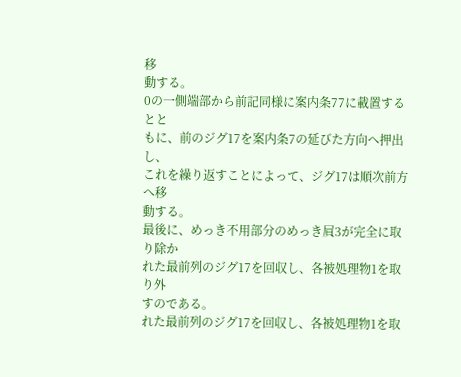移
動する。
0の一側端部から前記同様に案内条77に載置するとと
もに、前のジグ17を案内条7の延びた方向へ押出し、
これを繰り返すことによって、ジグ17は順次前方へ移
動する。
最後に、めっき不用部分のめっき屓3が完全に取り除か
れた最前列のジグ17を回収し、各被処理物1を取り外
すのである。
れた最前列のジグ17を回収し、各被処理物1を取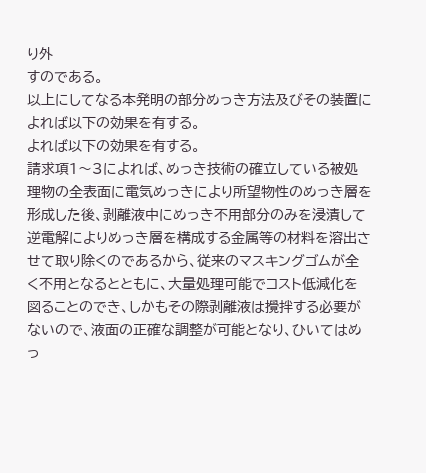り外
すのである。
以上にしてなる本発明の部分めっき方法及びその装置に
よれば以下の効果を有する。
よれば以下の効果を有する。
請求項1〜3によれば、めっき技術の確立している被処
理物の全表面に電気めっきにより所望物性のめっき層を
形成した後、剥離液中にめっき不用部分のみを浸漬して
逆電解によりめっき層を構成する金属等の材料を溶出さ
せて取り除くのであるから、従来のマスキングゴムが全
く不用となるとともに、大量処理可能でコスト低減化を
図ることのでき、しかもその際剥離液は攪拌する必要が
ないので、液面の正確な調整が可能となり、ひいてはめ
っ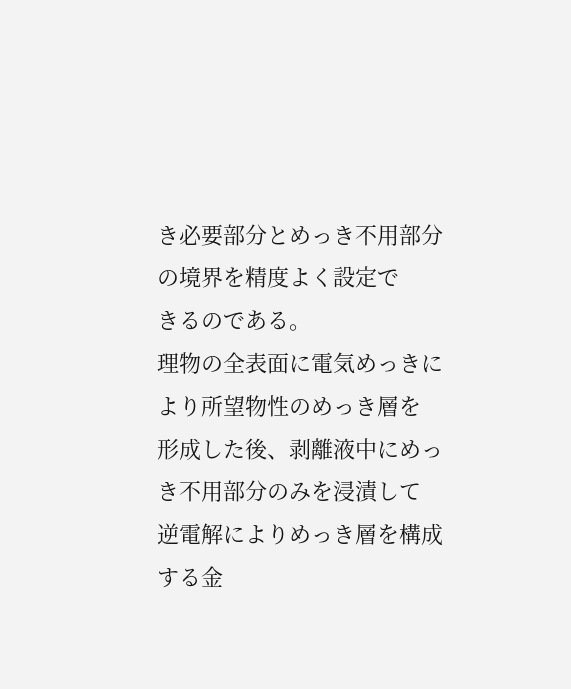き必要部分とめっき不用部分の境界を精度よく設定で
きるのである。
理物の全表面に電気めっきにより所望物性のめっき層を
形成した後、剥離液中にめっき不用部分のみを浸漬して
逆電解によりめっき層を構成する金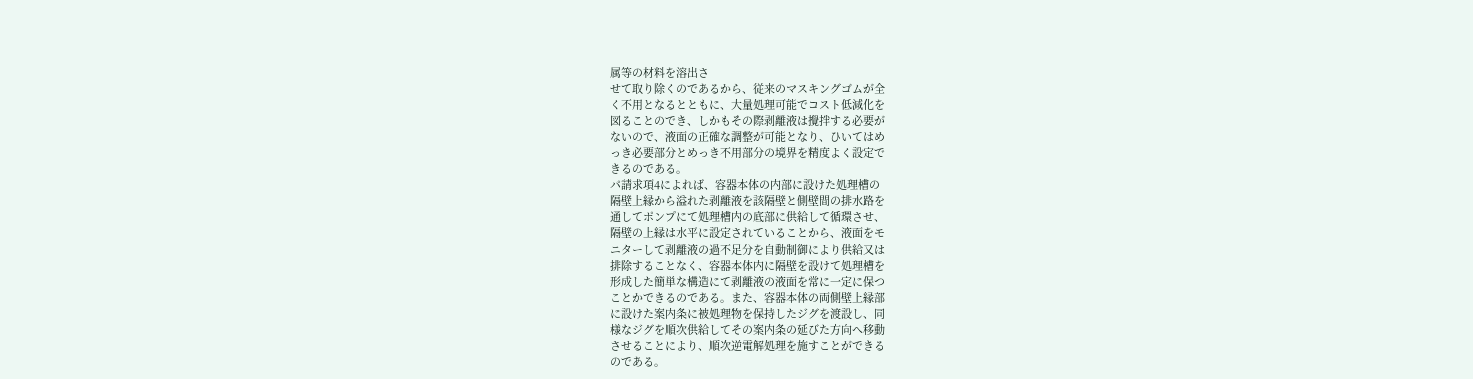属等の材料を溶出さ
せて取り除くのであるから、従来のマスキングゴムが全
く不用となるとともに、大量処理可能でコスト低減化を
図ることのでき、しかもその際剥離液は攪拌する必要が
ないので、液面の正確な調整が可能となり、ひいてはめ
っき必要部分とめっき不用部分の境界を精度よく設定で
きるのである。
パ請求項4によれば、容器本体の内部に設けた処理槽の
隔壁上縁から溢れた剥離液を該隔壁と側壁間の排水路を
通してポンプにて処理槽内の底部に供給して循環させ、
隔壁の上縁は水平に設定されていることから、液面をモ
ニターして剥離液の過不足分を自動制御により供給又は
排除することなく、容器本体内に隔壁を設けて処理槽を
形成した簡単な構造にて剥離液の液面を常に一定に保つ
ことかできるのである。また、容器本体の両側壁上縁部
に設けた案内条に被処理物を保持したジグを渡設し、同
様なジグを順次供給してその案内条の延びた方向へ移動
させることにより、順次逆電解処理を施すことができる
のである。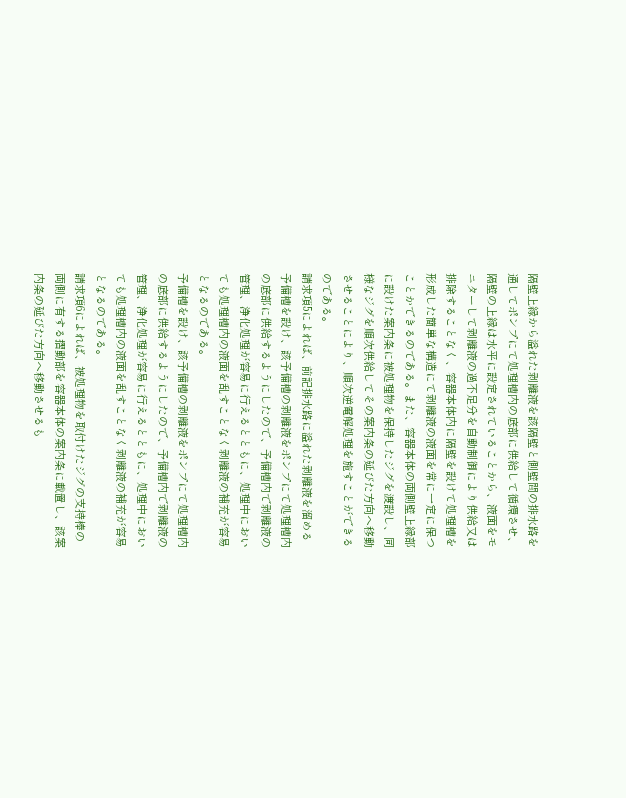隔壁上縁から溢れた剥離液を該隔壁と側壁間の排水路を
通してポンプにて処理槽内の底部に供給して循環させ、
隔壁の上縁は水平に設定されていることから、液面をモ
ニターして剥離液の過不足分を自動制御により供給又は
排除することなく、容器本体内に隔壁を設けて処理槽を
形成した簡単な構造にて剥離液の液面を常に一定に保つ
ことかできるのである。また、容器本体の両側壁上縁部
に設けた案内条に被処理物を保持したジグを渡設し、同
様なジグを順次供給してその案内条の延びた方向へ移動
させることにより、順次逆電解処理を施すことができる
のである。
請求項5によれば、前記排水路に溢れた剥離液を溜める
予備槽を設け、該予備槽の剥離液をポンプにて処理槽内
の底部に供給するようにしたので、予備槽内で剥離液の
管理、浄化処理が容易に行えるとともに、処理中におい
ても処理槽内の液面を乱すことなく剥離液の補充が容易
となるのである。
予備槽を設け、該予備槽の剥離液をポンプにて処理槽内
の底部に供給するようにしたので、予備槽内で剥離液の
管理、浄化処理が容易に行えるとともに、処理中におい
ても処理槽内の液面を乱すことなく剥離液の補充が容易
となるのである。
請求項6によれば、被処理物を取付けたジグの支持棒の
両側に有する摺動部を容器本体の案内条に載置し、該案
内条の延びた方向へ移動させるも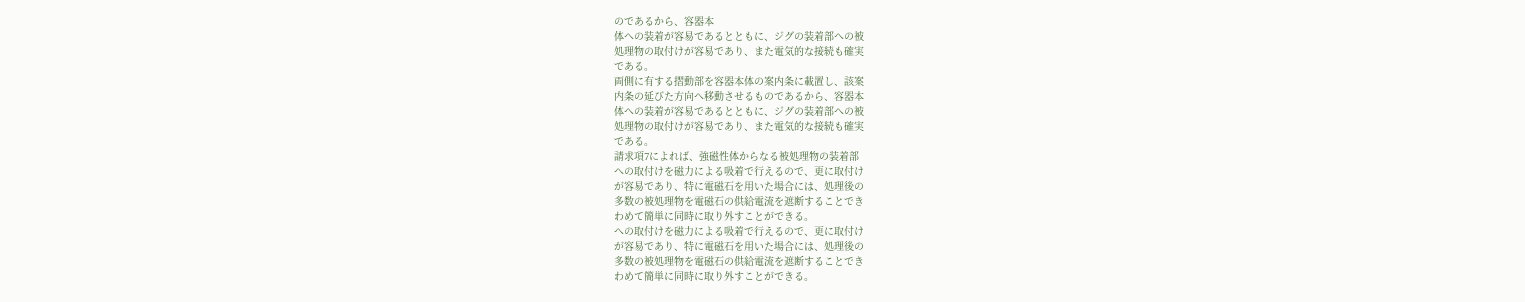のであるから、容器本
体への装着が容易であるとともに、ジグの装着部への被
処理物の取付けが容易であり、また電気的な接続も確実
である。
両側に有する摺動部を容器本体の案内条に載置し、該案
内条の延びた方向へ移動させるものであるから、容器本
体への装着が容易であるとともに、ジグの装着部への被
処理物の取付けが容易であり、また電気的な接続も確実
である。
請求項7によれば、強磁性体からなる被処理物の装着部
への取付けを磁力による吸着で行えるので、更に取付け
が容易であり、特に電磁石を用いた場合には、処理後の
多数の被処理物を電磁石の供給電流を遮断することでき
わめて簡単に同時に取り外すことができる。
への取付けを磁力による吸着で行えるので、更に取付け
が容易であり、特に電磁石を用いた場合には、処理後の
多数の被処理物を電磁石の供給電流を遮断することでき
わめて簡単に同時に取り外すことができる。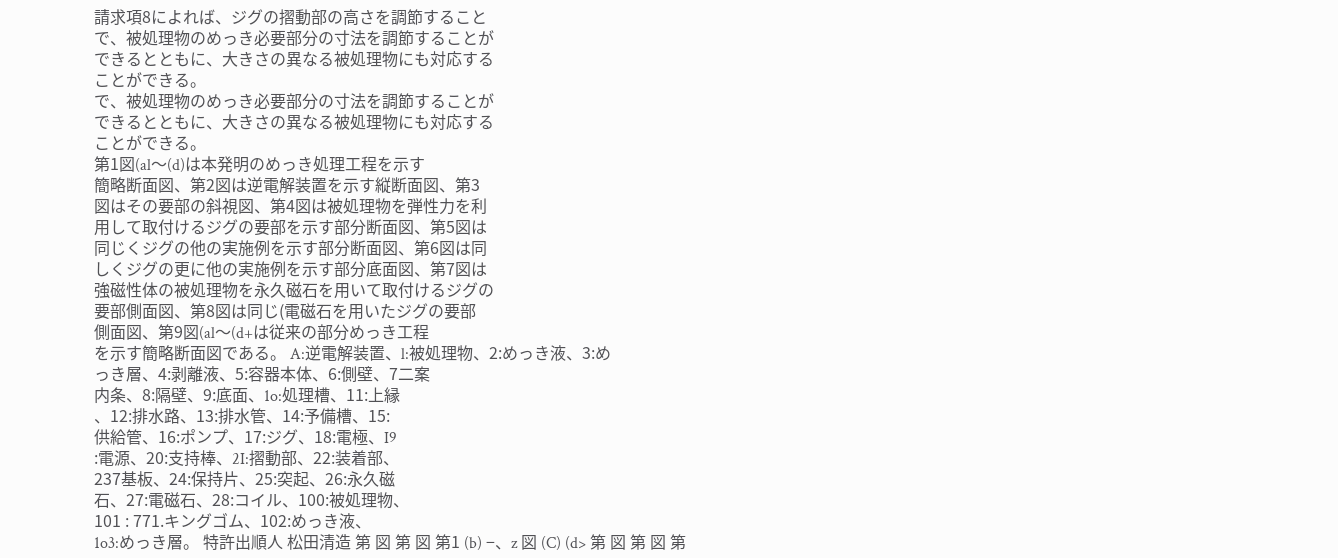請求項8によれば、ジグの摺動部の高さを調節すること
で、被処理物のめっき必要部分の寸法を調節することが
できるとともに、大きさの異なる被処理物にも対応する
ことができる。
で、被処理物のめっき必要部分の寸法を調節することが
できるとともに、大きさの異なる被処理物にも対応する
ことができる。
第1図(al〜(d)は本発明のめっき処理工程を示す
簡略断面図、第2図は逆電解装置を示す縦断面図、第3
図はその要部の斜視図、第4図は被処理物を弾性力を利
用して取付けるジグの要部を示す部分断面図、第5図は
同じくジグの他の実施例を示す部分断面図、第6図は同
しくジグの更に他の実施例を示す部分底面図、第7図は
強磁性体の被処理物を永久磁石を用いて取付けるジグの
要部側面図、第8図は同じ(電磁石を用いたジグの要部
側面図、第9図(al〜(d+は従来の部分めっき工程
を示す簡略断面図である。 A:逆電解装置、l:被処理物、2:めっき液、3:め
っき層、4:剥離液、5:容器本体、6:側壁、7二案
内条、8:隔壁、9:底面、1o:処理槽、11:上縁
、12:排水路、13:排水管、14:予備槽、15:
供給管、16:ポンプ、17:ジグ、18:電極、I9
:電源、20:支持棒、2I:摺動部、22:装着部、
237基板、24:保持片、25:突起、26:永久磁
石、27:電磁石、28:コイル、100:被処理物、
101 : 771.キングゴム、102:めっき液、
1o3:めっき層。 特許出順人 松田清造 第 図 第 図 第1 (b) −、z 図 (C) (d> 第 図 第 図 第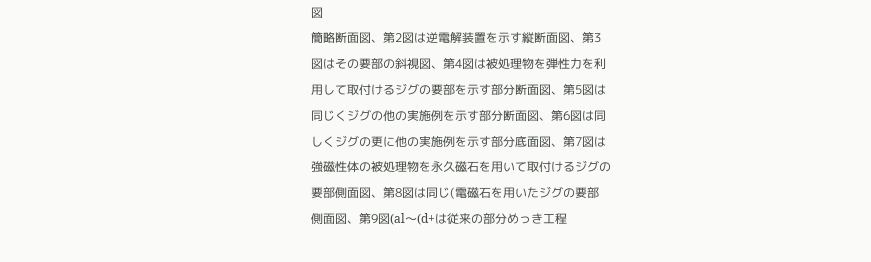図
簡略断面図、第2図は逆電解装置を示す縦断面図、第3
図はその要部の斜視図、第4図は被処理物を弾性力を利
用して取付けるジグの要部を示す部分断面図、第5図は
同じくジグの他の実施例を示す部分断面図、第6図は同
しくジグの更に他の実施例を示す部分底面図、第7図は
強磁性体の被処理物を永久磁石を用いて取付けるジグの
要部側面図、第8図は同じ(電磁石を用いたジグの要部
側面図、第9図(al〜(d+は従来の部分めっき工程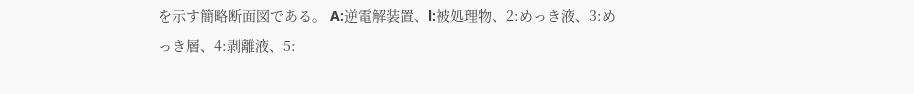を示す簡略断面図である。 A:逆電解装置、l:被処理物、2:めっき液、3:め
っき層、4:剥離液、5: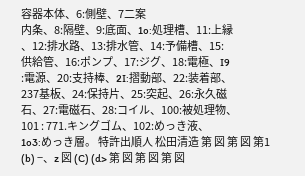容器本体、6:側壁、7二案
内条、8:隔壁、9:底面、1o:処理槽、11:上縁
、12:排水路、13:排水管、14:予備槽、15:
供給管、16:ポンプ、17:ジグ、18:電極、I9
:電源、20:支持棒、2I:摺動部、22:装着部、
237基板、24:保持片、25:突起、26:永久磁
石、27:電磁石、28:コイル、100:被処理物、
101 : 771.キングゴム、102:めっき液、
1o3:めっき層。 特許出順人 松田清造 第 図 第 図 第1 (b) −、z 図 (C) (d> 第 図 第 図 第 図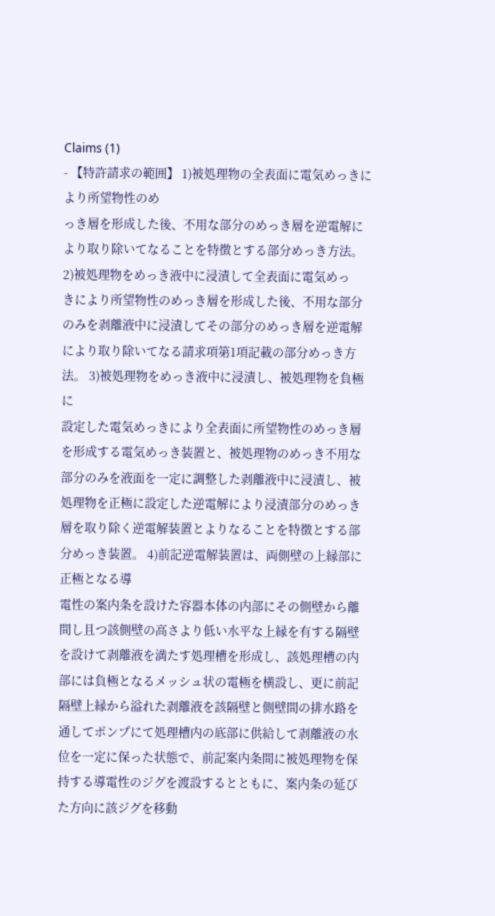Claims (1)
- 【特許請求の範囲】 1)被処理物の全表面に電気めっきにより所望物性のめ
っき層を形成した後、不用な部分のめっき層を逆電解に
より取り除いてなることを特徴とする部分めっき方法。 2)被処理物をめっき液中に浸漬して全表面に電気めっ
きにより所望物性のめっき層を形成した後、不用な部分
のみを剥離液中に浸漬してその部分のめっき層を逆電解
により取り除いてなる請求項第1項記載の部分めっき方
法。 3)被処理物をめっき液中に浸漬し、被処理物を負極に
設定した電気めっきにより全表面に所望物性のめっき層
を形成する電気めっき装置と、被処理物のめっき不用な
部分のみを液面を一定に調整した剥離液中に浸漬し、被
処理物を正極に設定した逆電解により浸漬部分のめっき
層を取り除く逆電解装置とよりなることを特徴とする部
分めっき装置。 4)前記逆電解装置は、両側壁の上縁部に正極となる導
電性の案内条を設けた容器本体の内部にその側壁から離
間し且つ該側壁の高さより低い水平な上縁を有する隔壁
を設けて剥離液を満たす処理槽を形成し、該処理槽の内
部には負極となるメッシュ状の電極を横設し、更に前記
隔壁上縁から溢れた剥離液を該隔壁と側壁間の排水路を
通してポンプにて処理槽内の底部に供給して剥離液の水
位を一定に保った状態で、前記案内条間に被処理物を保
持する導電性のジグを渡設するとともに、案内条の延び
た方向に該ジグを移動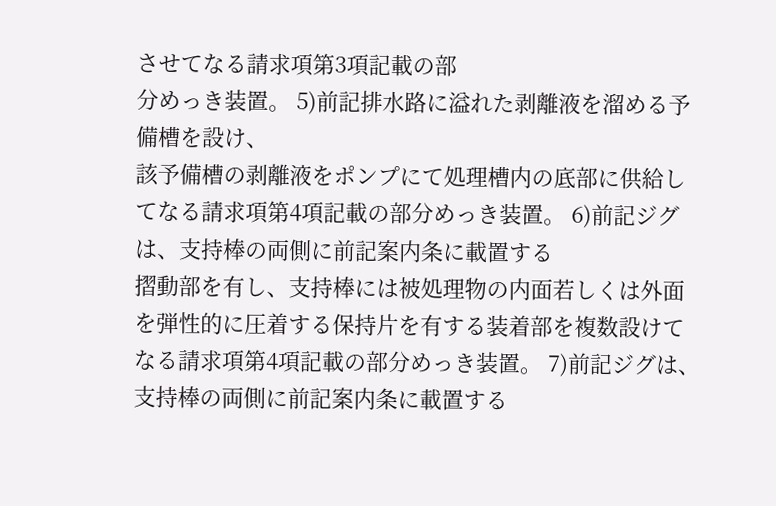させてなる請求項第3項記載の部
分めっき装置。 5)前記排水路に溢れた剥離液を溜める予備槽を設け、
該予備槽の剥離液をポンプにて処理槽内の底部に供給し
てなる請求項第4項記載の部分めっき装置。 6)前記ジグは、支持棒の両側に前記案内条に載置する
摺動部を有し、支持棒には被処理物の内面若しくは外面
を弾性的に圧着する保持片を有する装着部を複数設けて
なる請求項第4項記載の部分めっき装置。 7)前記ジグは、支持棒の両側に前記案内条に載置する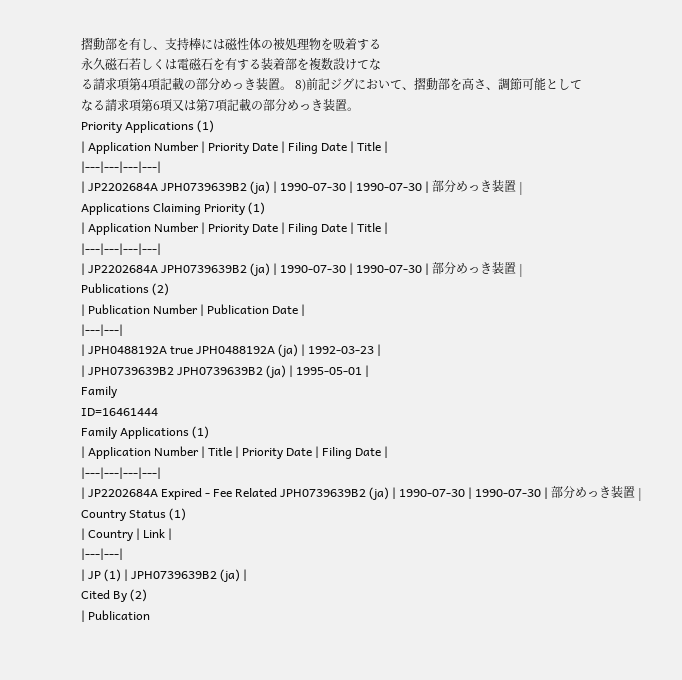摺動部を有し、支持棒には磁性体の被処理物を吸着する
永久磁石若しくは電磁石を有する装着部を複数設けてな
る請求項第4項記載の部分めっき装置。 8)前記ジグにおいて、摺動部を高さ、調節可能として
なる請求項第6項又は第7項記載の部分めっき装置。
Priority Applications (1)
| Application Number | Priority Date | Filing Date | Title |
|---|---|---|---|
| JP2202684A JPH0739639B2 (ja) | 1990-07-30 | 1990-07-30 | 部分めっき装置 |
Applications Claiming Priority (1)
| Application Number | Priority Date | Filing Date | Title |
|---|---|---|---|
| JP2202684A JPH0739639B2 (ja) | 1990-07-30 | 1990-07-30 | 部分めっき装置 |
Publications (2)
| Publication Number | Publication Date |
|---|---|
| JPH0488192A true JPH0488192A (ja) | 1992-03-23 |
| JPH0739639B2 JPH0739639B2 (ja) | 1995-05-01 |
Family
ID=16461444
Family Applications (1)
| Application Number | Title | Priority Date | Filing Date |
|---|---|---|---|
| JP2202684A Expired - Fee Related JPH0739639B2 (ja) | 1990-07-30 | 1990-07-30 | 部分めっき装置 |
Country Status (1)
| Country | Link |
|---|---|
| JP (1) | JPH0739639B2 (ja) |
Cited By (2)
| Publication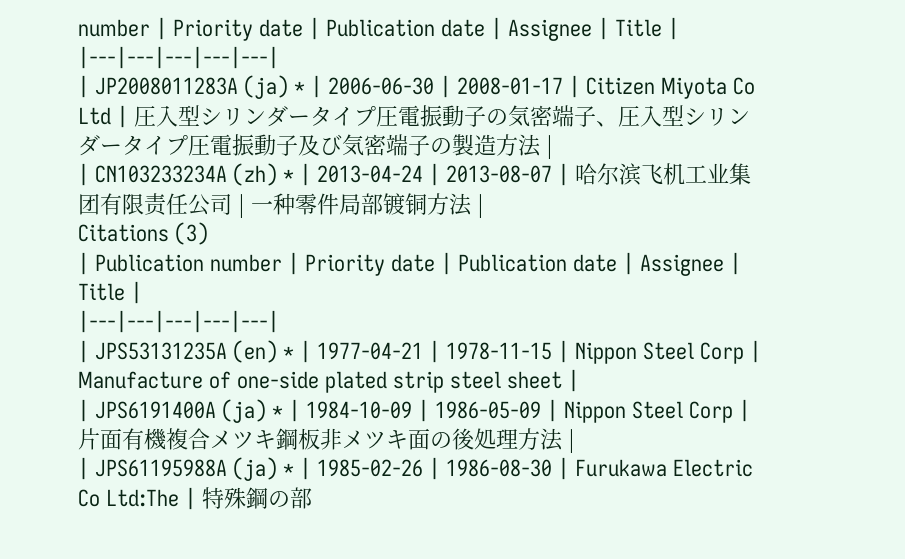number | Priority date | Publication date | Assignee | Title |
|---|---|---|---|---|
| JP2008011283A (ja) * | 2006-06-30 | 2008-01-17 | Citizen Miyota Co Ltd | 圧入型シリンダータイプ圧電振動子の気密端子、圧入型シリンダータイプ圧電振動子及び気密端子の製造方法 |
| CN103233234A (zh) * | 2013-04-24 | 2013-08-07 | 哈尔滨飞机工业集团有限责任公司 | 一种零件局部镀铜方法 |
Citations (3)
| Publication number | Priority date | Publication date | Assignee | Title |
|---|---|---|---|---|
| JPS53131235A (en) * | 1977-04-21 | 1978-11-15 | Nippon Steel Corp | Manufacture of one-side plated strip steel sheet |
| JPS6191400A (ja) * | 1984-10-09 | 1986-05-09 | Nippon Steel Corp | 片面有機複合メツキ鋼板非メツキ面の後処理方法 |
| JPS61195988A (ja) * | 1985-02-26 | 1986-08-30 | Furukawa Electric Co Ltd:The | 特殊鋼の部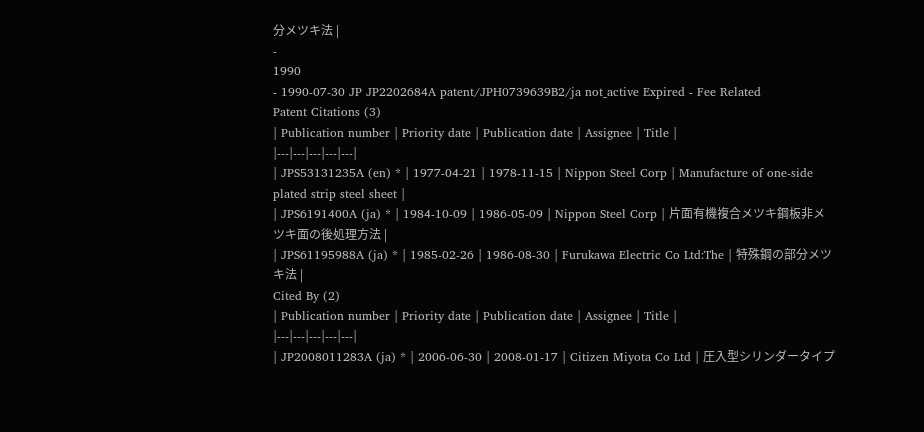分メツキ法 |
-
1990
- 1990-07-30 JP JP2202684A patent/JPH0739639B2/ja not_active Expired - Fee Related
Patent Citations (3)
| Publication number | Priority date | Publication date | Assignee | Title |
|---|---|---|---|---|
| JPS53131235A (en) * | 1977-04-21 | 1978-11-15 | Nippon Steel Corp | Manufacture of one-side plated strip steel sheet |
| JPS6191400A (ja) * | 1984-10-09 | 1986-05-09 | Nippon Steel Corp | 片面有機複合メツキ鋼板非メツキ面の後処理方法 |
| JPS61195988A (ja) * | 1985-02-26 | 1986-08-30 | Furukawa Electric Co Ltd:The | 特殊鋼の部分メツキ法 |
Cited By (2)
| Publication number | Priority date | Publication date | Assignee | Title |
|---|---|---|---|---|
| JP2008011283A (ja) * | 2006-06-30 | 2008-01-17 | Citizen Miyota Co Ltd | 圧入型シリンダータイプ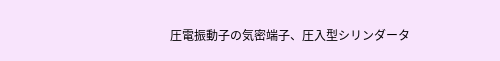圧電振動子の気密端子、圧入型シリンダータ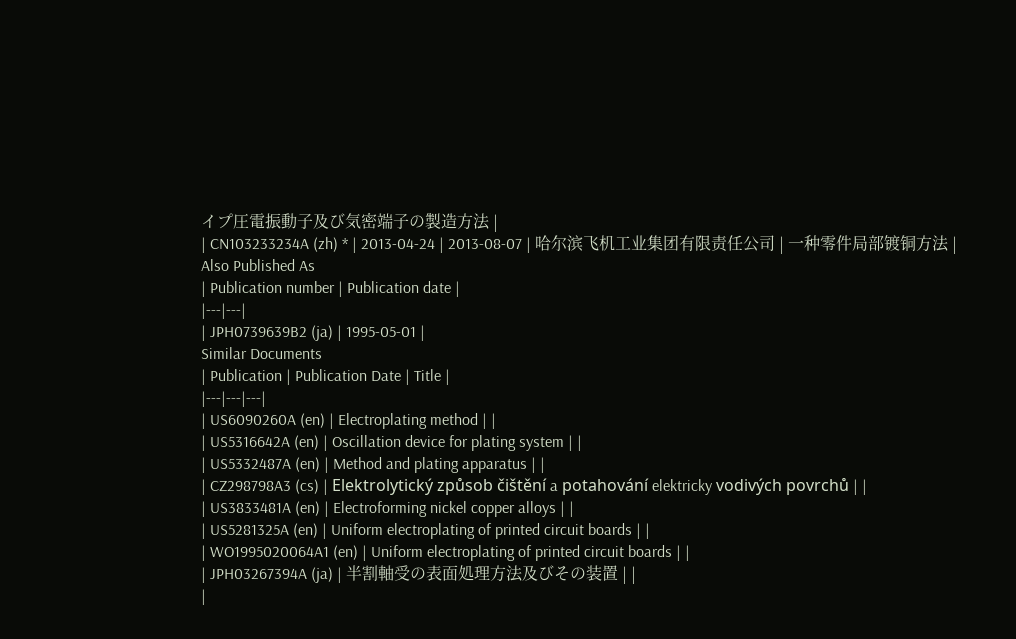イプ圧電振動子及び気密端子の製造方法 |
| CN103233234A (zh) * | 2013-04-24 | 2013-08-07 | 哈尔滨飞机工业集团有限责任公司 | 一种零件局部镀铜方法 |
Also Published As
| Publication number | Publication date |
|---|---|
| JPH0739639B2 (ja) | 1995-05-01 |
Similar Documents
| Publication | Publication Date | Title |
|---|---|---|
| US6090260A (en) | Electroplating method | |
| US5316642A (en) | Oscillation device for plating system | |
| US5332487A (en) | Method and plating apparatus | |
| CZ298798A3 (cs) | Elektrolytický způsob čištění a potahování elektricky vodivých povrchů | |
| US3833481A (en) | Electroforming nickel copper alloys | |
| US5281325A (en) | Uniform electroplating of printed circuit boards | |
| WO1995020064A1 (en) | Uniform electroplating of printed circuit boards | |
| JPH03267394A (ja) | 半割軸受の表面処理方法及びその装置 | |
|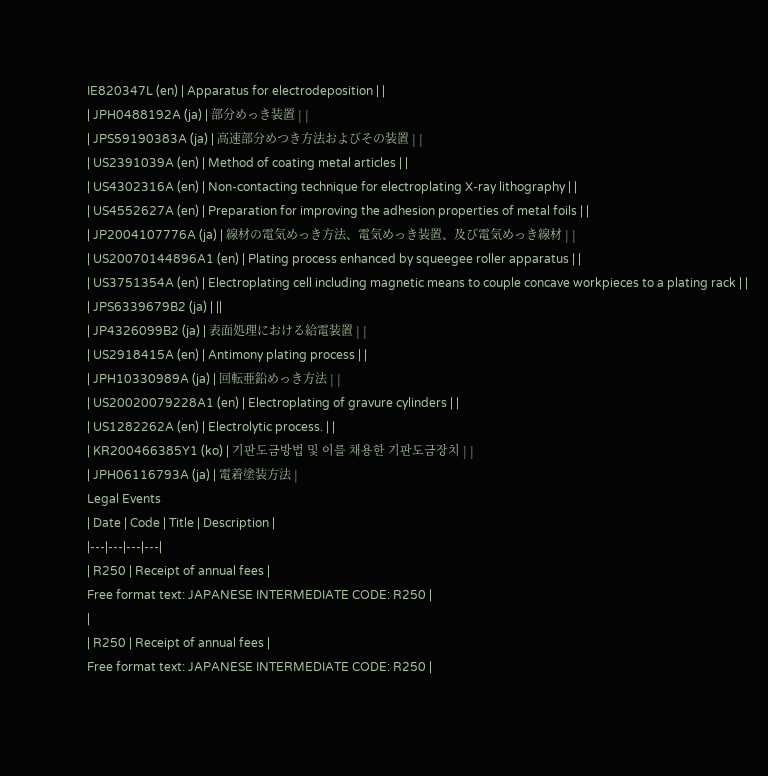IE820347L (en) | Apparatus for electrodeposition | |
| JPH0488192A (ja) | 部分めっき装置 | |
| JPS59190383A (ja) | 高速部分めつき方法およびその装置 | |
| US2391039A (en) | Method of coating metal articles | |
| US4302316A (en) | Non-contacting technique for electroplating X-ray lithography | |
| US4552627A (en) | Preparation for improving the adhesion properties of metal foils | |
| JP2004107776A (ja) | 線材の電気めっき方法、電気めっき装置、及び電気めっき線材 | |
| US20070144896A1 (en) | Plating process enhanced by squeegee roller apparatus | |
| US3751354A (en) | Electroplating cell including magnetic means to couple concave workpieces to a plating rack | |
| JPS6339679B2 (ja) | ||
| JP4326099B2 (ja) | 表面処理における給電装置 | |
| US2918415A (en) | Antimony plating process | |
| JPH10330989A (ja) | 回転亜鉛めっき方法 | |
| US20020079228A1 (en) | Electroplating of gravure cylinders | |
| US1282262A (en) | Electrolytic process. | |
| KR200466385Y1 (ko) | 기판도금방법 및 이를 채용한 기판도금장치 | |
| JPH06116793A (ja) | 電着塗装方法 |
Legal Events
| Date | Code | Title | Description |
|---|---|---|---|
| R250 | Receipt of annual fees |
Free format text: JAPANESE INTERMEDIATE CODE: R250 |
|
| R250 | Receipt of annual fees |
Free format text: JAPANESE INTERMEDIATE CODE: R250 |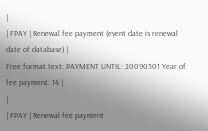|
| FPAY | Renewal fee payment (event date is renewal date of database) |
Free format text: PAYMENT UNTIL: 20090501 Year of fee payment: 14 |
|
| FPAY | Renewal fee payment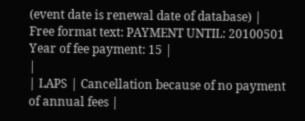(event date is renewal date of database) |
Free format text: PAYMENT UNTIL: 20100501 Year of fee payment: 15 |
|
| LAPS | Cancellation because of no payment of annual fees |